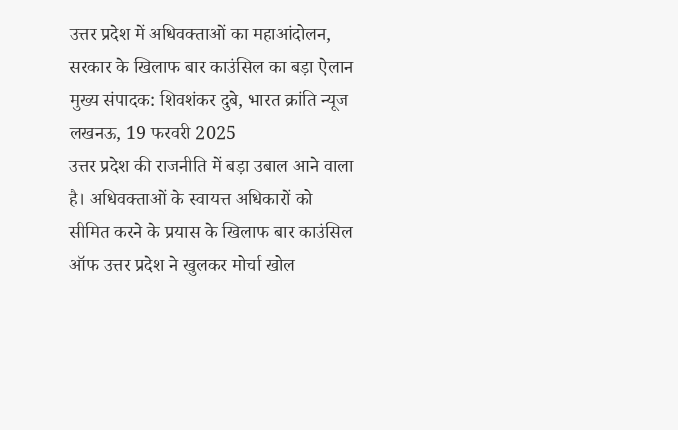उत्तर प्रदेश में अधिवक्ताओं का महाआंदोलन, सरकार के खिलाफ बार काउंसिल का बड़ा ऐलान
मुख्य संपादक: शिवशंकर दुबे, भारत क्रांति न्यूज
लखनऊ, 19 फरवरी 2025
उत्तर प्रदेश की राजनीति में बड़ा उबाल आने वाला है। अधिवक्ताओं के स्वायत्त अधिकारों को सीमित करने के प्रयास के खिलाफ बार काउंसिल ऑफ उत्तर प्रदेश ने खुलकर मोर्चा खोल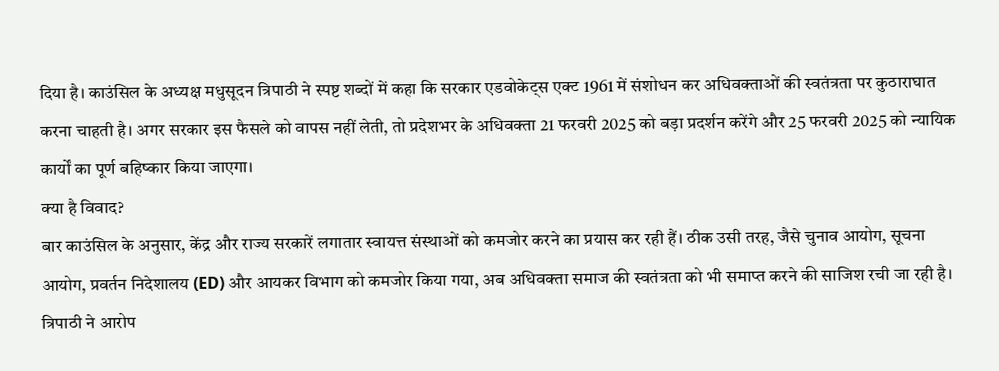दिया है। काउंसिल के अध्यक्ष मधुसूदन त्रिपाठी ने स्पष्ट शब्दों में कहा कि सरकार एडवोकेट्स एक्ट 1961 में संशोधन कर अधिवक्ताओं की स्वतंत्रता पर कुठाराघात करना चाहती है। अगर सरकार इस फैसले को वापस नहीं लेती, तो प्रदेशभर के अधिवक्ता 21 फरवरी 2025 को बड़ा प्रदर्शन करेंगे और 25 फरवरी 2025 को न्यायिक कार्यों का पूर्ण बहिष्कार किया जाएगा।
क्या है विवाद?
बार काउंसिल के अनुसार, केंद्र और राज्य सरकारें लगातार स्वायत्त संस्थाओं को कमजोर करने का प्रयास कर रही हैं। ठीक उसी तरह, जैसे चुनाव आयोग, सूचना आयोग, प्रवर्तन निदेशालय (ED) और आयकर विभाग को कमजोर किया गया, अब अधिवक्ता समाज की स्वतंत्रता को भी समाप्त करने की साजिश रची जा रही है।
त्रिपाठी ने आरोप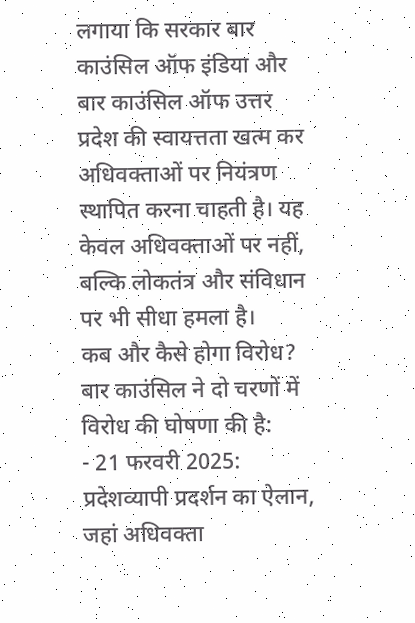लगाया कि सरकार बार काउंसिल ऑफ इंडिया और बार काउंसिल ऑफ उत्तर प्रदेश की स्वायत्तता खत्म कर अधिवक्ताओं पर नियंत्रण स्थापित करना चाहती है। यह केवल अधिवक्ताओं पर नहीं, बल्कि लोकतंत्र और संविधान पर भी सीधा हमला है।
कब और कैसे होगा विरोध?
बार काउंसिल ने दो चरणों में विरोध की घोषणा की है:
- 21 फरवरी 2025: प्रदेशव्यापी प्रदर्शन का ऐलान, जहां अधिवक्ता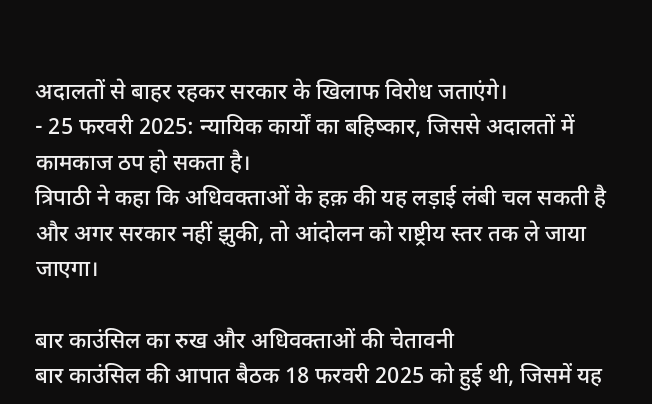अदालतों से बाहर रहकर सरकार के खिलाफ विरोध जताएंगे।
- 25 फरवरी 2025: न्यायिक कार्यों का बहिष्कार, जिससे अदालतों में कामकाज ठप हो सकता है।
त्रिपाठी ने कहा कि अधिवक्ताओं के हक़ की यह लड़ाई लंबी चल सकती है और अगर सरकार नहीं झुकी, तो आंदोलन को राष्ट्रीय स्तर तक ले जाया जाएगा।

बार काउंसिल का रुख और अधिवक्ताओं की चेतावनी
बार काउंसिल की आपात बैठक 18 फरवरी 2025 को हुई थी, जिसमें यह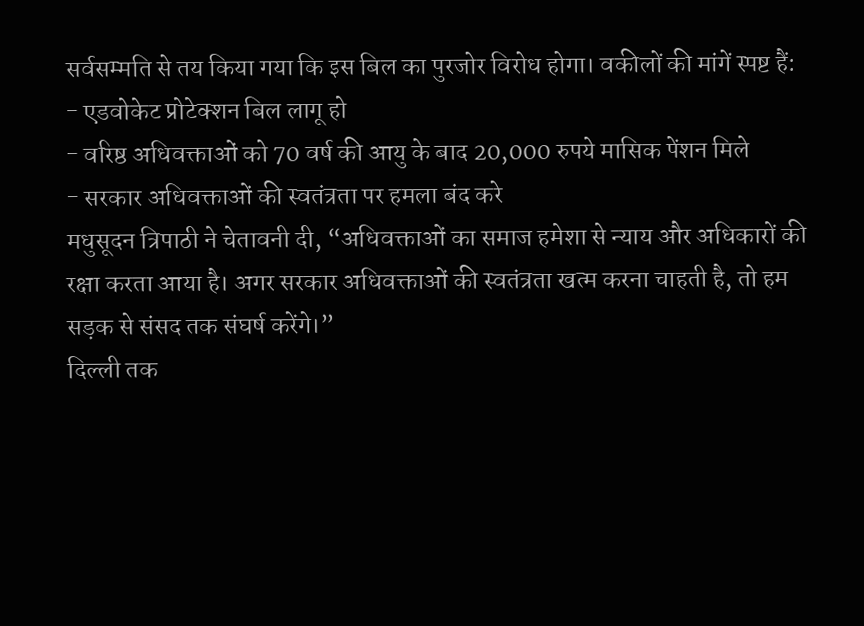सर्वसम्मति से तय किया गया कि इस बिल का पुरजोर विरोध होगा। वकीलों की मांगें स्पष्ट हैं:
- एडवोकेट प्रोटेक्शन बिल लागू हो
- वरिष्ठ अधिवक्ताओं को 70 वर्ष की आयु के बाद 20,000 रुपये मासिक पेंशन मिले
- सरकार अधिवक्ताओं की स्वतंत्रता पर हमला बंद करे
मधुसूदन त्रिपाठी ने चेतावनी दी, “अधिवक्ताओं का समाज हमेशा से न्याय और अधिकारों की रक्षा करता आया है। अगर सरकार अधिवक्ताओं की स्वतंत्रता खत्म करना चाहती है, तो हम सड़क से संसद तक संघर्ष करेंगे।”
दिल्ली तक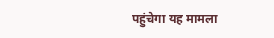पहुंचेगा यह मामला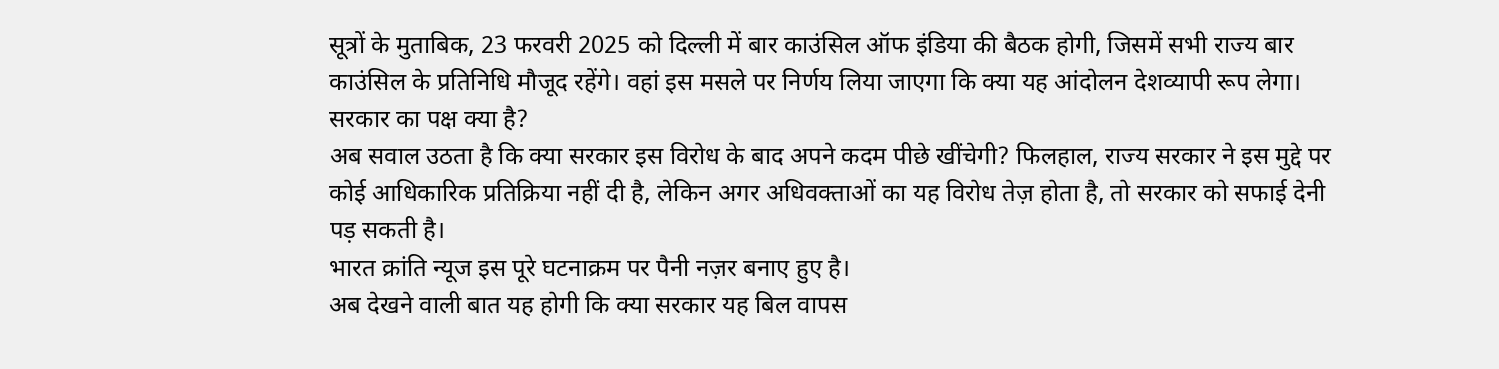सूत्रों के मुताबिक, 23 फरवरी 2025 को दिल्ली में बार काउंसिल ऑफ इंडिया की बैठक होगी, जिसमें सभी राज्य बार काउंसिल के प्रतिनिधि मौजूद रहेंगे। वहां इस मसले पर निर्णय लिया जाएगा कि क्या यह आंदोलन देशव्यापी रूप लेगा।
सरकार का पक्ष क्या है?
अब सवाल उठता है कि क्या सरकार इस विरोध के बाद अपने कदम पीछे खींचेगी? फिलहाल, राज्य सरकार ने इस मुद्दे पर कोई आधिकारिक प्रतिक्रिया नहीं दी है, लेकिन अगर अधिवक्ताओं का यह विरोध तेज़ होता है, तो सरकार को सफाई देनी पड़ सकती है।
भारत क्रांति न्यूज इस पूरे घटनाक्रम पर पैनी नज़र बनाए हुए है।
अब देखने वाली बात यह होगी कि क्या सरकार यह बिल वापस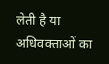लेती है या अधिवक्ताओं का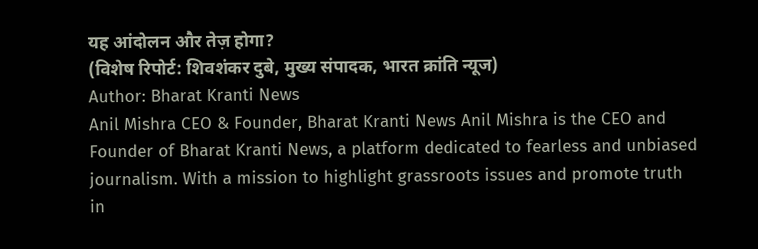यह आंदोलन और तेज़ होगा?
(विशेष रिपोर्ट: शिवशंकर दुबे, मुख्य संपादक, भारत क्रांति न्यूज)
Author: Bharat Kranti News
Anil Mishra CEO & Founder, Bharat Kranti News Anil Mishra is the CEO and Founder of Bharat Kranti News, a platform dedicated to fearless and unbiased journalism. With a mission to highlight grassroots issues and promote truth in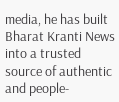media, he has built Bharat Kranti News into a trusted source of authentic and people-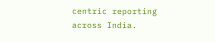centric reporting across India.